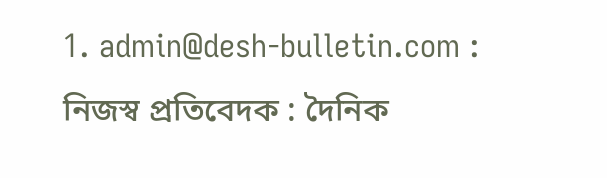1. admin@desh-bulletin.com : নিজস্ব প্রতিবেদক : দৈনিক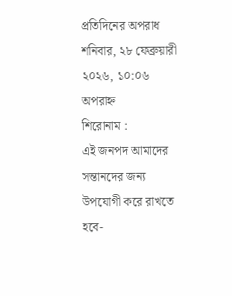প্রতিদিনের অপরাধ
শনিবার, ২৮ ফেব্রুয়ারী ২০২৬, ১০:০৬ অপরাহ্ন
শিরোনাম :
এই জনপদ আমাদের সন্তানদের জন্য উপযোগী করে রাখতে হবে-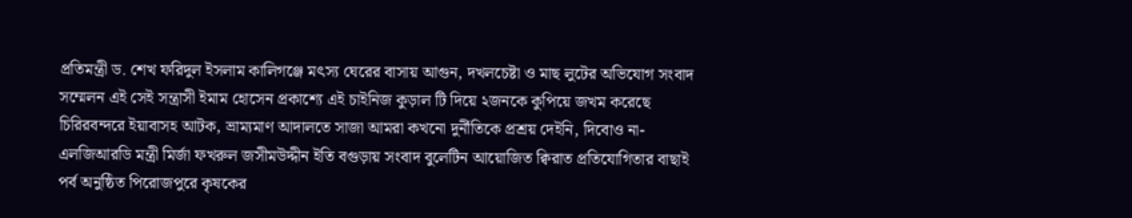প্রতিমন্ত্রী ড. শেখ ফরিদুল ইসলাম কালিগঞ্জে মৎস্য ঘেরের বাসায় আগুন, দখলচেষ্টা ও মাছ লুটের অভিযোগ সংবাদ সম্মেলন এই সেই সন্ত্রাসী ইমাম হোসেন প্রকাশ্যে এই চাইনিজ কুড়াল টি দিয়ে ২জনকে কুপিয়ে জখম করেছে চিরিরবন্দরে ইয়াবাসহ আটক, ভ্রাম্যমাণ আদালতে সাজা আমরা কখনো দুর্নীতিকে প্রশ্রয় দেইনি, দিবোও না‌- এলজিআরডি মন্ত্রী মির্জা ফখরুল জসীমউদ্দীন ইতি বগুড়ায় সংবাদ বুলেটিন আয়োজিত ক্বিরাত প্রতিযোগিতার বাছাই পর্ব অনুষ্ঠিত পিরোজপুরে কৃষকের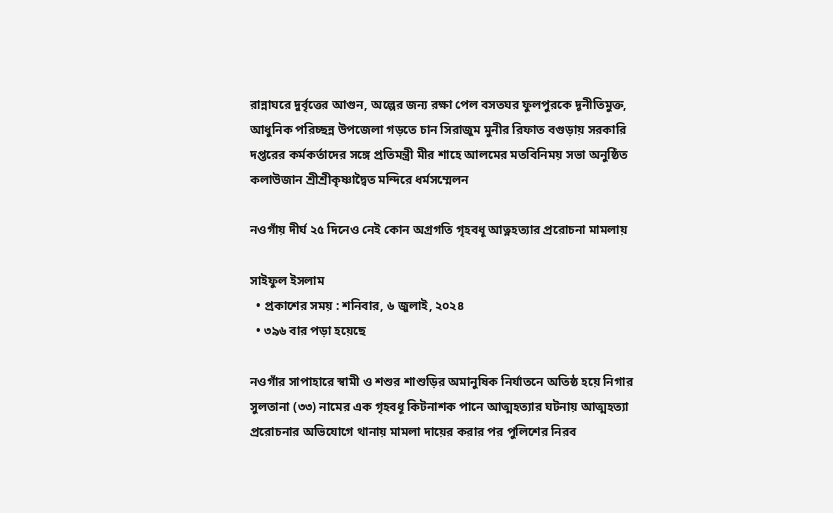রান্নাঘরে দুর্বৃত্তের আগুন, অল্পের জন্য রক্ষা পেল বসতঘর ফুলপুরকে দূনীতিমুক্ত, আধুনিক পরিচ্ছন্ন উপজেলা গড়তে চান সিরাজুম মুনীর রিফাত বগুড়ায় সরকারি দপ্তরের কর্মকর্তাদের সঙ্গে প্রতিমন্ত্রী মীর শাহে আলমের মতবিনিময় সভা অনুষ্ঠিত কলাউজান শ্রীশ্রীকৃষ্ণাদ্বৈত মন্দিরে ধর্মসম্মেলন

নওগাঁয় দীর্ঘ ২৫ দিনেও নেই কোন অগ্রগতি গৃহবধূ আত্নহত্যার প্ররোচনা মামলায়

সাইফুল ইসলাম
  • প্রকাশের সময় : শনিবার, ৬ জুলাই, ২০২৪
  • ৩৯৬ বার পড়া হয়েছে

নওগাঁর সাপাহারে স্বামী ও শশুর শাশুড়ির অমানুষিক নির্যাতনে অতিষ্ঠ হয়ে নিগার সুলতানা (৩৩) নামের এক গৃহবধূ কিটনাশক পানে আত্মহত্যার ঘটনায় আত্মহত্যা প্ররোচনার অভিযোগে থানায় মামলা দায়ের করার পর পুলিশের নিরব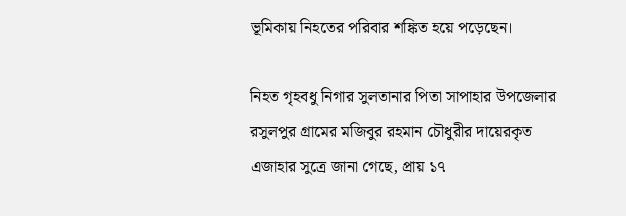ভূমিকায় নিহতের পরিবার শঙ্কিত হয়ে পড়েছেন।

নিহত গৃহবধু নিগার সুলতানার পিতা সাপাহার উপজেলার রসুলপুর গ্রামের মজিবুর রহমান চৌধুরীর দায়েরকৃত এজাহার সুত্রে জানা গেছে, প্রায় ১৭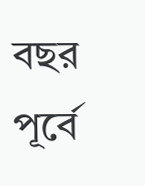বছর পূর্বে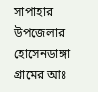সাপাহার উপজেলার হোসেনডাঙ্গা গ্রামের আঃ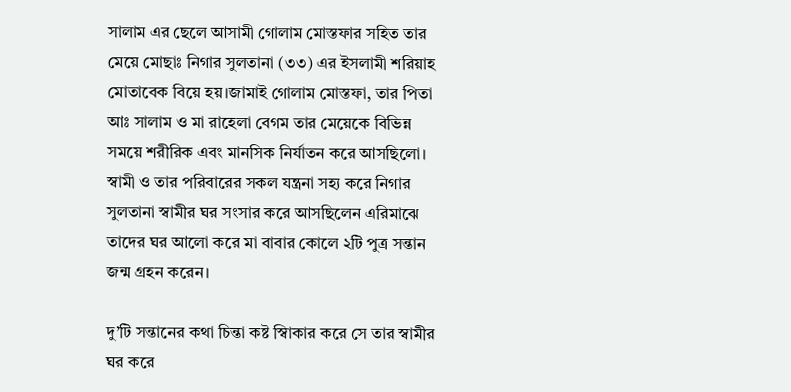সালাম এর ছেলে আসামী গোলাম মোস্তফার সহিত তার মেয়ে মোছাঃ নিগার সুলতানা (৩৩) এর ইসলামী শরিয়াহ মোতাবেক বিয়ে হয়।জামাই গোলাম মোস্তফা, তার পিতা আঃ সালাম ও মা রাহেলা বেগম তার মেয়েকে বিভিন্ন সময়ে শরীরিক এবং মানসিক নির্যাতন করে আসছিলো। স্বামী ও তার পরিবারের সকল যন্ত্রনা সহ্য করে নিগার সুলতানা স্বামীর ঘর সংসার করে আসছিলেন এরিমাঝে তাদের ঘর আলো করে মা বাবার কোলে ২টি পুত্র সন্তান জন্ম গ্রহন করেন।

দু’টি সন্তানের কথা চিন্তা কষ্ট স্বিাকার করে সে তার স্বামীর ঘর করে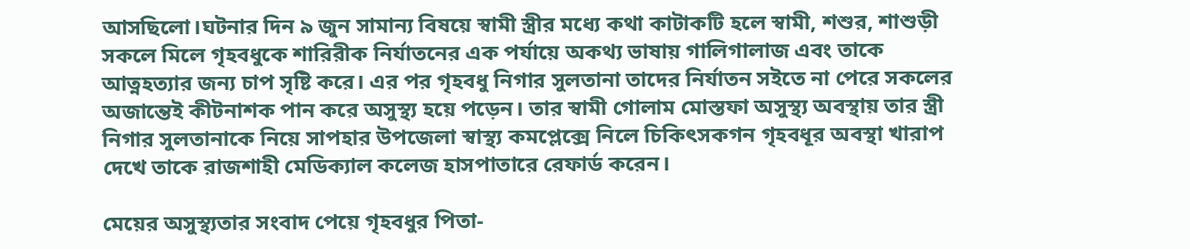আসছিলো।ঘটনার দিন ৯ জুন সামান্য বিষয়ে স্বামী স্ত্রীর মধ্যে কথা কাটাকটি হলে স্বামী, শশুর, শাশুড়ী সকলে মিলে গৃহবধুকে শারিরীক নির্যাতনের এক পর্যায়ে অকথ্য ভাষায় গালিগালাজ এবং তাকে আত্নহত্যার জন্য চাপ সৃষ্টি করে। এর পর গৃহবধু নিগার সুলতানা তাদের নির্যাতন সইতে না পেরে সকলের অজান্তেই কীটনাশক পান করে অসুস্থ্য হয়ে পড়েন। তার স্বামী গোলাম মোস্তফা অসুস্থ্য অবস্থায় তার স্ত্রী নিগার সুলতানাকে নিয়ে সাপহার উপজেলা স্বাস্থ্য কমপ্লেক্সে নিলে চিকিৎসকগন গৃহবধূর অবস্থা খারাপ দেখে তাকে রাজশাহী মেডিক্যাল কলেজ হাসপাতারে রেফার্ড করেন।

মেয়ের অসুস্থ্যতার সংবাদ পেয়ে গৃহবধুর পিতা-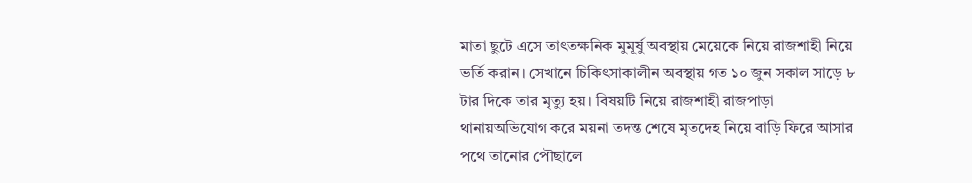মাতা ছুটে এসে তাৎতক্ষনিক মুমূর্ষু অবস্থায় মেয়েকে নিয়ে রাজশাহী নিয়ে ভর্তি করান। সেখানে চিকিৎসাকালীন অবস্থায় গত ১০ জুন সকাল সাড়ে ৮ টার দিকে তার মৃত্যু হয়। বিষয়টি নিয়ে রাজশাহী রাজপাড়া থানায়অভিযোগ করে ময়না তদন্ত শেষে মৃতদেহ নিয়ে বাড়ি ফিরে আসার পথে তানোর পৌছালে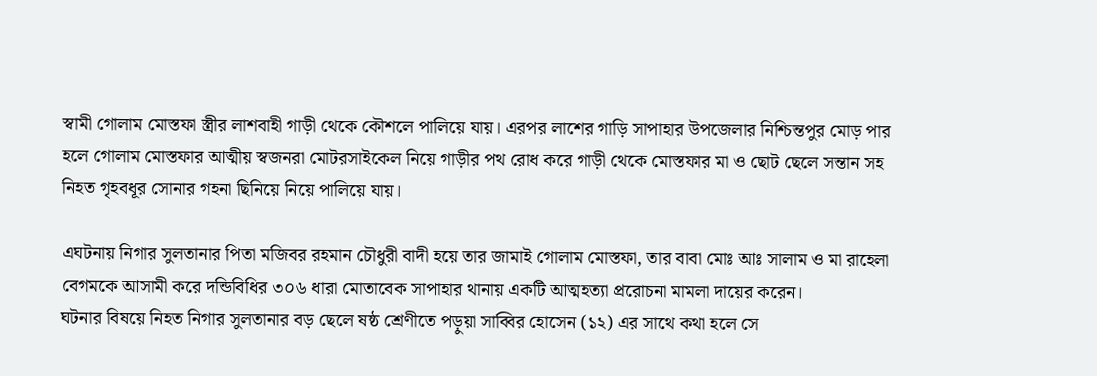স্বামী গোলাম মোস্তফা স্ত্রীর লাশবাহী গাড়ী থেকে কৌশলে পালিয়ে যায়। এরপর লাশের গাড়ি সাপাহার উপজেলার নিশ্চিন্তপুর মোড় পার হলে গোলাম মোস্তফার আত্মীয় স্বজনরা মোটরসাইকেল নিয়ে গাড়ীর পথ রোধ করে গাড়ী থেকে মোস্তফার মা ও ছোট ছেলে সন্তান সহ নিহত গৃহবধূর সোনার গহনা ছিনিয়ে নিয়ে পালিয়ে যায়।

এঘটনায় নিগার সুলতানার পিতা মজিবর রহমান চৌধুরী বাদী হয়ে তার জামাই গোলাম মোস্তফা, তার বাবা মোঃ আঃ সালাম ও মা রাহেলা বেগমকে আসামী করে দন্ডিবিধির ৩০৬ ধারা মোতাবেক সাপাহার থানায় একটি আত্মহত্যা প্ররোচনা মামলা দায়ের করেন।
ঘটনার বিষয়ে নিহত নিগার সুলতানার বড় ছেলে ষষ্ঠ শ্রেণীতে পড়ুয়া সাব্বির হোসেন (১২) এর সাথে কথা হলে সে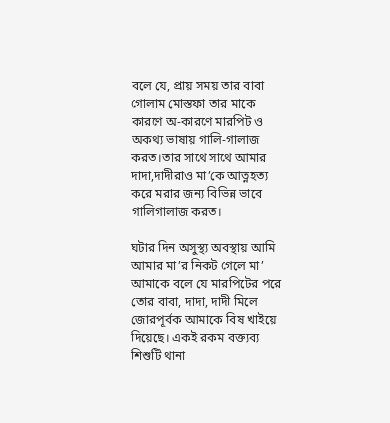বলে যে, প্রায় সময় তার বাবা গোলাম মোস্তফা তার মাকে কারণে অ-কারণে মারপিট ও অকথ্য ভাষায় গালি-গালাজ করত।তার সাথে সাথে আমার দাদা,দাদীরাও মা’কে আত্নহত্য করে মরার জন্য বিভিন্ন ভাবে গালিগালাজ করত।

ঘটার দিন অসুস্থ্য অবস্থায় আমি আমার মা’র নিকট গেলে মা’ আমাকে বলে যে মারপিটের পরে তোর বাবা, দাদা, দাদী মিলে জোরপূর্বক আমাকে বিষ খাইয়ে দিয়েছে। একই রকম বক্ত্যব্য শিশুটি থানা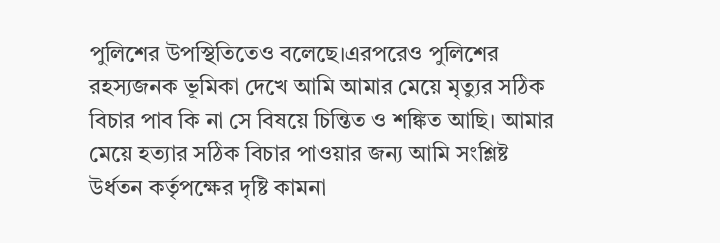পুলিশের উপস্থিতিতেও বলেছে।এরপরেও পুলিশের রহস্যজনক ভূমিকা দেখে আমি আমার মেয়ে মৃত্যুর সঠিক বিচার পাব কি না সে বিষয়ে চিন্তিত ও শঙ্কিত আছি। আমার মেয়ে হত্যার সঠিক বিচার পাওয়ার জন্য আমি সংশ্লিষ্ট উর্ধতন কর্তৃপক্ষের দৃষ্টি কামনা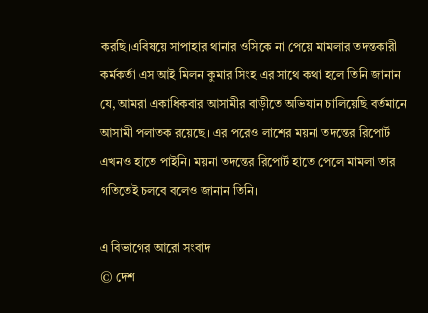করছি।এবিষয়ে সাপাহার থানার ওসিকে না পেয়ে মামলার তদন্তকারী কর্মকর্তা এস আই মিলন কুমার সিংহ এর সাথে কথা হলে তিনি জানান যে, আমরা একাধিকবার আসামীর বাড়ীতে অভিযান চালিয়েছি বর্তমানে আসামী পলাতক রয়েছে। এর পরেও লাশের ময়না তদন্তের রিপোর্ট এখনও হাতে পাইনি। ময়না তদন্তের রিপোর্ট হাতে পেলে মামলা তার গতিতেই চলবে বলেও জানান তিনি।

এ বিভাগের আরো সংবাদ
© দেশ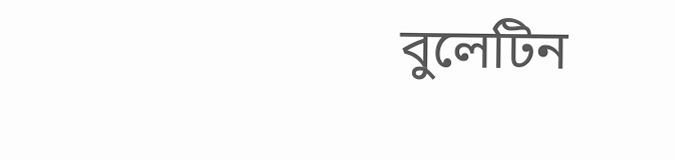বুলেটিন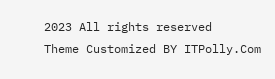2023 All rights reserved
Theme Customized BY ITPolly.Com